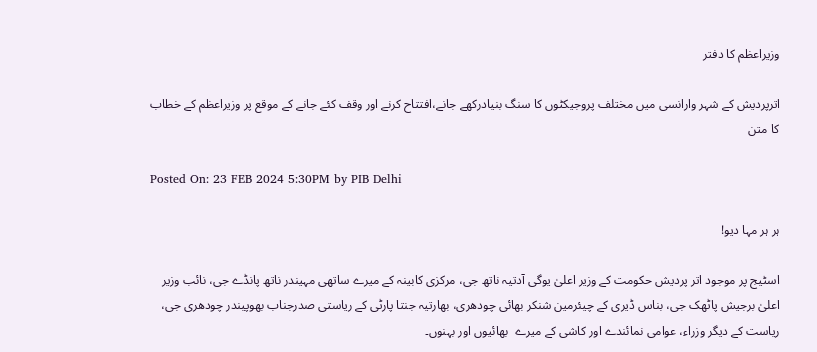وزیراعظم کا دفتر

اترپردیش کے شہر وارانسی میں مختلف پروجیکٹوں کا سنگ بنیادرکھے جانے،افتتاح کرنے اور وقف کئے جانے کے موقع پر وزیراعظم کے خطاب کا متن

Posted On: 23 FEB 2024 5:30PM by PIB Delhi

ہر ہر مہا دیو!

اسٹیج پر موجود اتر پردیش حکومت کے وزیر اعلیٰ یوگی آدتیہ ناتھ جی، مرکزی کابینہ کے میرے ساتھی مہیندر ناتھ پانڈے جی، نائب وزیر اعلیٰ برجیش پاٹھک جی، بناس ڈیری کے چیئرمین شنکر بھائی چودھری، بھارتیہ جنتا پارٹی کے ریاستی صدرجناب بھوپیندر چودھری جی، ریاست کے دیگر وزراء، عوامی نمائندے اور کاشی کے میرے  بھائیوں اور بہنوں۔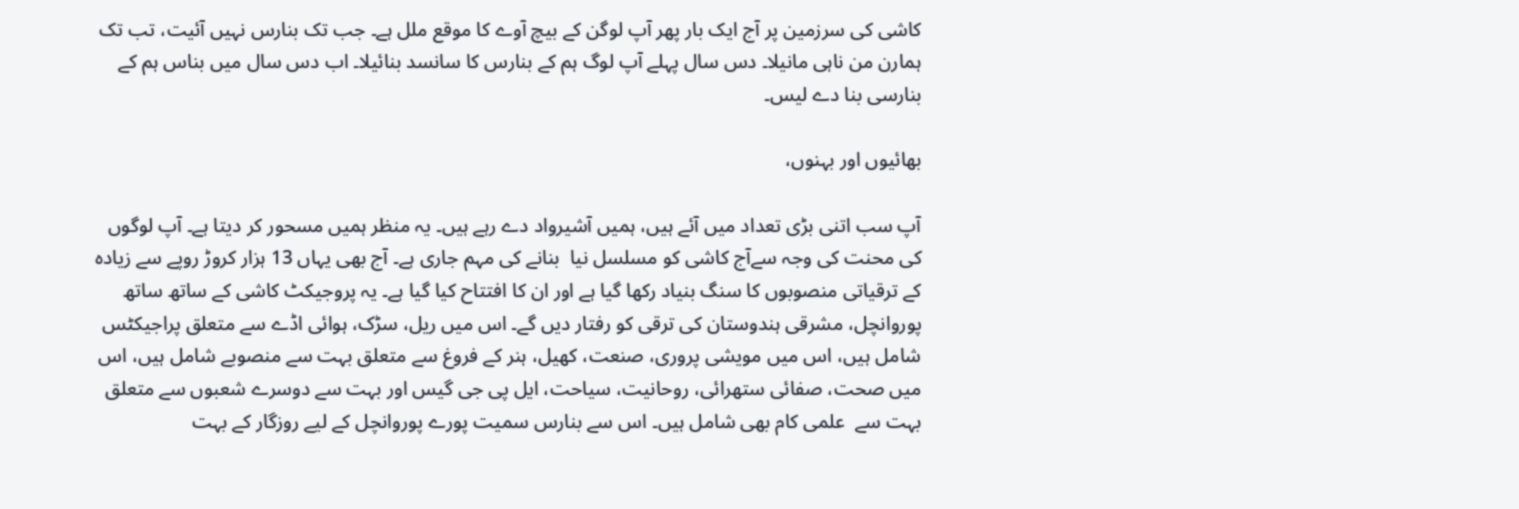کاشی کی سرزمین پر آج ایک بار پھر آپ لوگن کے بیچ آوے کا موقع ملل ہے۔ جب تک بنارس نہیں آئیت، تب تک ہمارن من ناہی مانیلا۔ دس سال پہلے آپ لوگ ہم کے بنارس کا سانسد بنائیلا۔ اب دس سال میں بناس ہم کے بنارسی بنا دے لیس۔

بھائیوں اور بہنوں،

آپ سب اتنی بڑی تعداد میں آئے ہیں، ہمیں آشیرواد دے رہے ہیں۔ یہ منظر ہمیں مسحور کر دیتا ہے۔ آپ لوگوں کی محنت کی وجہ سےآج کاشی کو مسلسل نیا  بنانے کی مہم جاری ہے۔ آج بھی یہاں 13 ہزار کروڑ روپے سے زیادہ کے ترقیاتی منصوبوں کا سنگ بنیاد رکھا گیا ہے اور ان کا افتتاح کیا گیا ہے۔ یہ پروجیکٹ کاشی کے ساتھ ساتھ پوروانچل، مشرقی ہندوستان کی ترقی کو رفتار دیں گے۔ اس میں ریل، سڑک، ہوائی اڈے سے متعلق پراجیکٹس شامل ہیں، اس میں مویشی پروری، صنعت، کھیل، ہنر کے فروغ سے متعلق بہت سے منصوبے شامل ہیں، اس میں صحت، صفائی ستھرائی، روحانیت، سیاحت، ایل پی جی گیس اور بہت سے دوسرے شعبوں سے متعلق بہت سے  علمی کام بھی شامل ہیں۔ اس سے بنارس سمیت پورے پوروانچل کے لیے روزگار کے بہت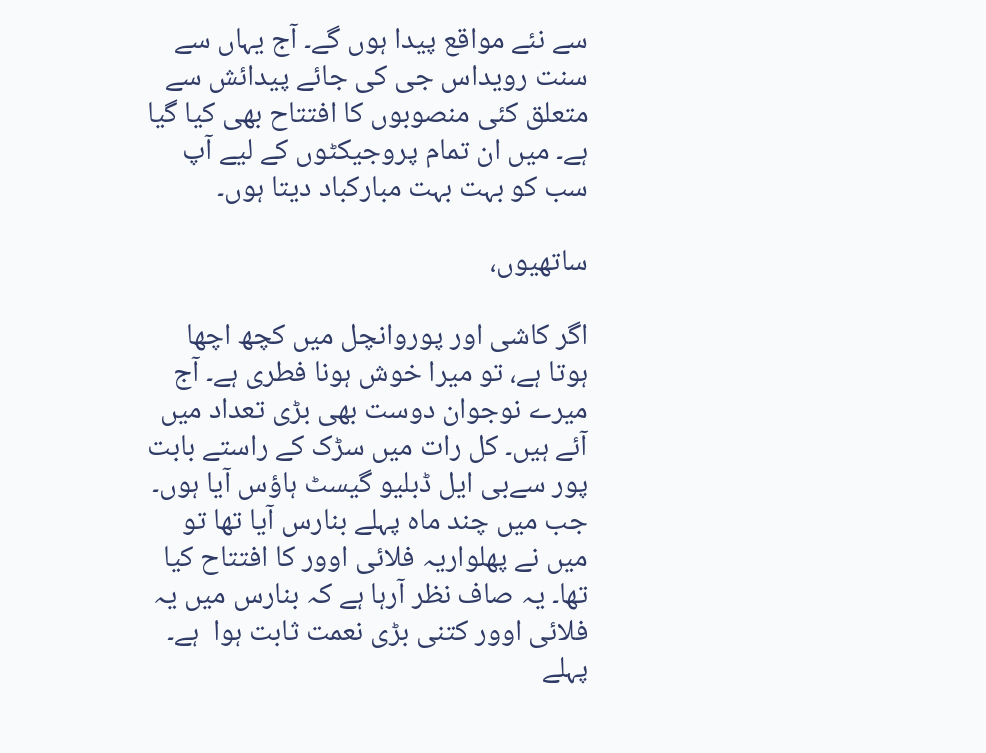سے نئے مواقع پیدا ہوں گے۔ آج یہاں سے سنت رویداس جی کی جائے پیدائش سے متعلق کئی منصوبوں کا افتتاح بھی کیا گیا ہے۔ میں ان تمام پروجیکٹوں کے لیے آپ سب کو بہت بہت مبارکباد دیتا ہوں۔

ساتھیوں،

اگر کاشی اور پوروانچل میں کچھ اچھا ہوتا ہے، تو میرا خوش ہونا فطری ہے۔ آج میرے نوجوان دوست بھی بڑی تعداد میں آئے ہیں۔ کل رات میں سڑک کے راستے بابت پور سےبی ایل ڈبلیو گیسٹ ہاؤس آیا ہوں۔ جب میں چند ماہ پہلے بنارس آیا تھا تو میں نے پھلواریہ فلائی اوور کا افتتاح کیا تھا۔ یہ صاف نظر آرہا ہے کہ بنارس میں یہ فلائی اوور کتنی بڑی نعمت ثابت ہوا  ہے۔ پہلے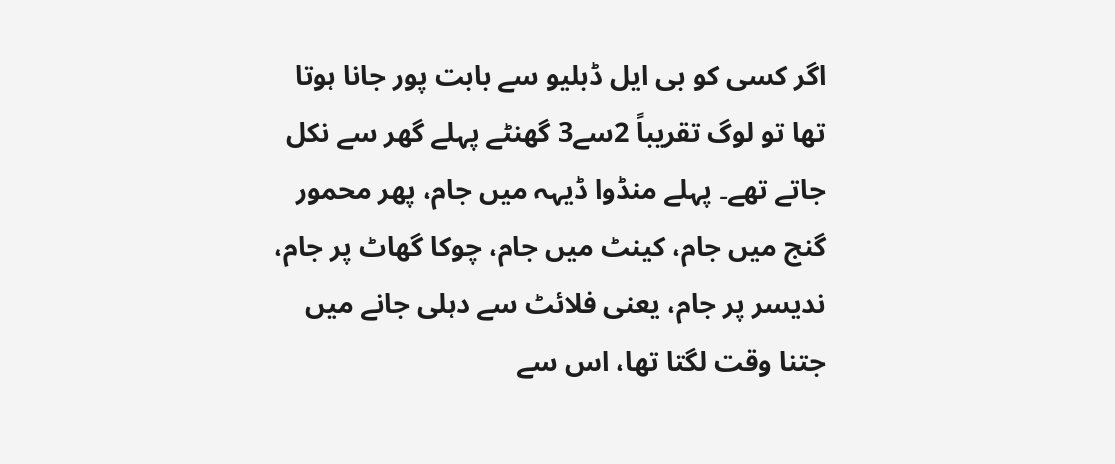اگر کسی کو بی ایل ڈبلیو سے بابت پور جانا ہوتا تھا تو لوگ تقریباً 2سے3 گھنٹے پہلے گھر سے نکل جاتے تھے۔ پہلے منڈوا ڈیہہ میں جام، پھر محمور گنج میں جام، کینٹ میں جام، چوکا گھاٹ پر جام، ندیسر پر جام، یعنی فلائٹ سے دہلی جانے میں جتنا وقت لگتا تھا، اس سے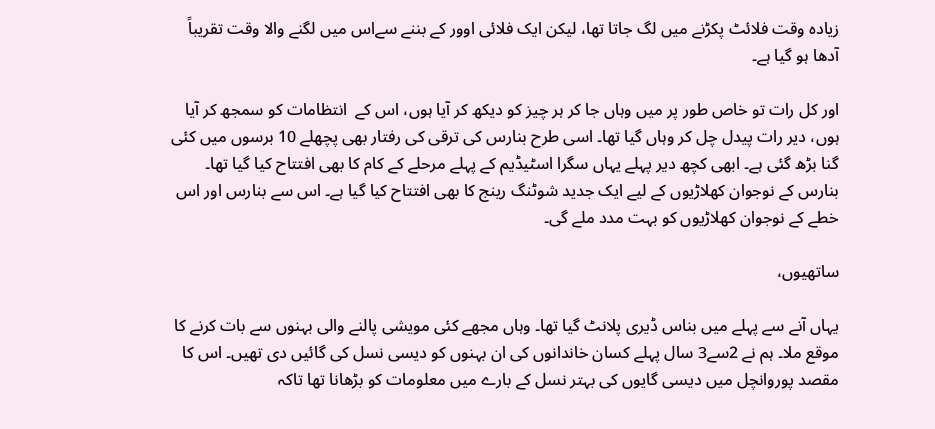زیادہ وقت فلائٹ پکڑنے میں لگ جاتا تھا، لیکن ایک فلائی اوور کے بننے سےاس میں لگنے والا وقت تقریباً آدھا ہو گیا ہے۔

اور کل رات تو خاص طور پر میں وہاں جا کر ہر چیز کو دیکھ کر آیا ہوں، اس کے  انتظامات کو سمجھ کر آیا ہوں، دیر رات پیدل چل کر وہاں گیا تھا۔ اسی طرح بنارس کی ترقی کی رفتار بھی پچھلے 10 برسوں میں کئی گنا بڑھ گئی ہے۔ ابھی کچھ دیر پہلے یہاں سگرا اسٹیڈیم کے پہلے مرحلے کے کام کا بھی افتتاح کیا گیا تھا۔ بنارس کے نوجوان کھلاڑیوں کے لیے ایک جدید شوٹنگ رینج کا بھی افتتاح کیا گیا ہے۔ اس سے بنارس اور اس خطے کے نوجوان کھلاڑیوں کو بہت مدد ملے گی۔

ساتھیوں،

یہاں آنے سے پہلے میں بناس ڈیری پلانٹ گیا تھا۔ وہاں مجھے کئی مویشی پالنے والی بہنوں سے بات کرنے کا موقع ملا۔ ہم نے 2سے3 سال پہلے کسان خاندانوں کی ان بہنوں کو دیسی نسل کی گائیں دی تھیں۔ اس کا مقصد پوروانچل میں دیسی گایوں کی بہتر نسل کے بارے میں معلومات کو بڑھانا تھا تاکہ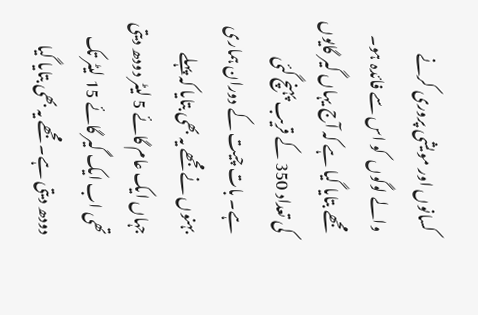کسانوں اور مویشی پروری کرنے والے لوگوں  کو اس سے فائدہ ہو۔ مجھے بتایا گیا ہے کہ آج یہاں گیر گایوں کی تعداد 350 کے قریب پہنچ گئی ہے۔ بات چیت کے دوران ہماری بہنوں نے مجھے یہ بھی بتایا کہ پہلے جہاں ایک عام گائے 5 لیٹر دودھ دیتی تھی اب ایک گیر گائے 15 لیٹر تک دودھ دیتی ہے۔ مجھے یہ بھی بتایا گیا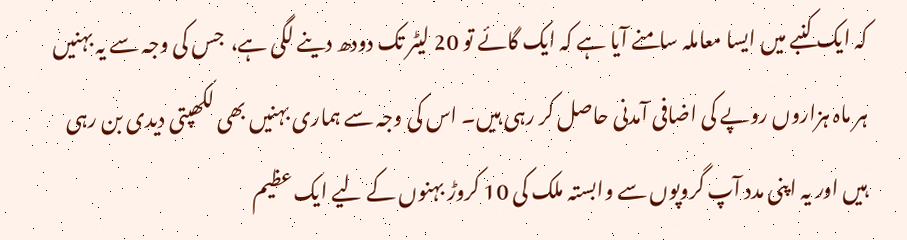کہ ایک کنبے میں ایسا معاملہ سامنے آیا ہے کہ ایک گائے تو 20 لیٹر تک دودھ دینے لگی ہے،  جس کی وجہ سے یہ بہنیں ہر ماہ ہزاروں روپے کی اضافی آمدنی حاصل کر رہی ہیں۔ اس کی وجہ سے ہماری بہنیں بھی لکھپتی دیدی بن رہی ہیں اور یہ اپنی مدد آپ گروپوں سے وابستہ ملک کی 10 کروڑ بہنوں کے لیے ایک عظیم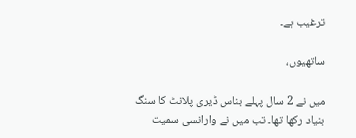ترغیب ہے۔

ساتھیوں،

میں نے 2 سال پہلے بناس ڈیری پلانٹ کا سنگ بنیاد رکھا تھا۔ تب میں نے وارانسی سمیت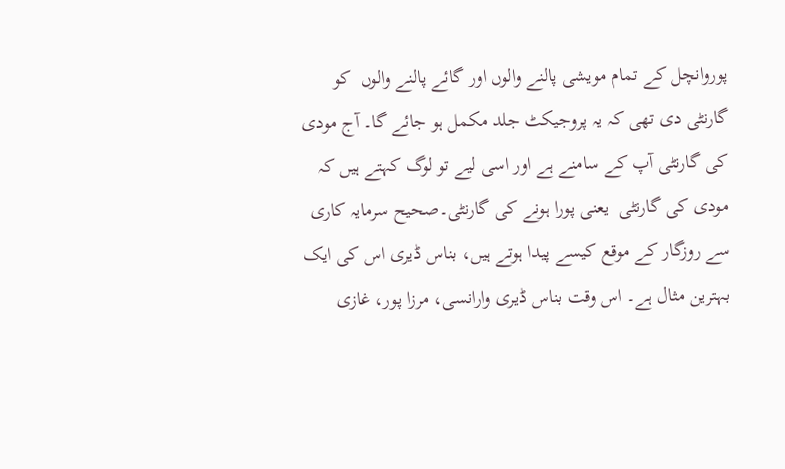پوروانچل کے تمام مویشی پالنے والوں اور گائے پالنے والوں  کو گارنٹی دی تھی کہ یہ پروجیکٹ جلد مکمل ہو جائے گا۔ آج مودی کی گارنٹی آپ کے سامنے ہے اور اسی لیے تو لوگ کہتے ہیں کہ مودی کی گارنٹی  یعنی پورا ہونے کی گارنٹی۔صحیح سرمایہ کاری سے روزگار کے موقع کیسے پیدا ہوتے ہیں، بناس ڈیری اس کی ایک بہترین مثال ہے۔ اس وقت بناس ڈیری وارانسی، مرزا پور، غازی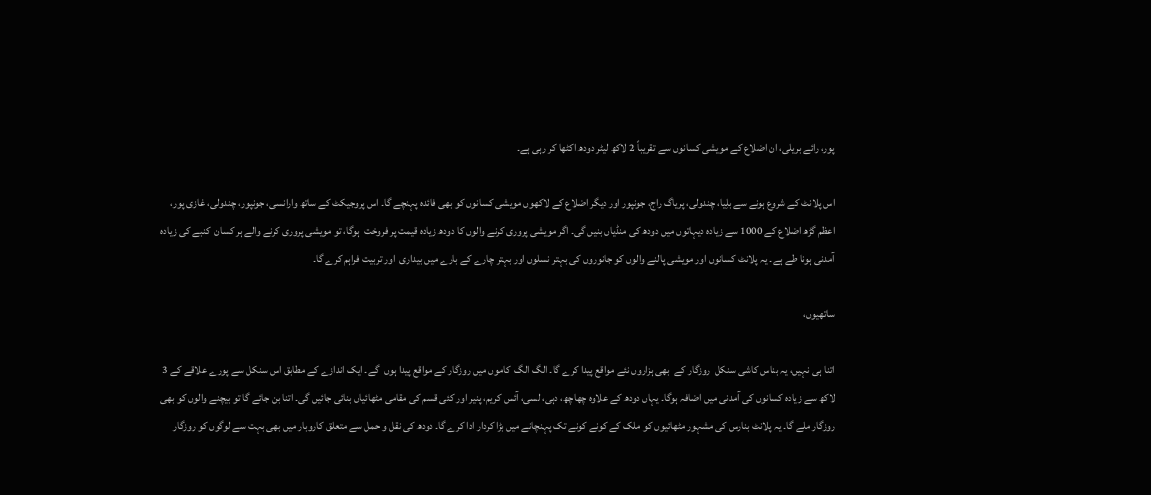پور، رائے بریلی، ان اضلاع کے مویشی کسانوں سے تقریباً 2 لاکھ لیٹر دودھ اکٹھا کر رہی ہے۔

اس پلانٹ کے شروع ہونے سے بلِیا، چندولی، پریاگ راج، جونپور اور دیگر اضلاع کے لاکھوں مویشی کسانوں کو بھی فائدہ پہنچے گا۔ اس پروجیکٹ کے ساتھ وارانسی، جونپور، چندولی، غازی پور، اعظم گڑھ اضلاع کے 1000 سے زیادہ دیہاتوں میں دودھ کی منڈیاں بنیں گی۔ اگر مویشی پروری کرنے والوں کا دودھ زیادہ قیمت پر فروخت  ہوگا، تو مویشی پروری کرنے والے ہر کسان  کنبے کی زیادہ آمدنی ہونا طے ہے۔ یہ پلانٹ کسانوں اور مویشی پالنے والوں کو جانوروں کی بہتر نسلوں اور بہتر چارے کے بارے میں بیداری  اور تربیت فراہم کرے گا۔

ساتھیوں،

اتنا ہی نہیں، یہ بناس کاشی سنکل  روزگار کے  بھی ہزاروں نئے مواقع پیدا کرے گا۔ الگ الگ  کاموں میں روزگار کے مواقع پیدا ہوں  گے۔ ایک اندازے کے مطابق اس سنکل سے پورے علاقے کے 3 لاکھ سے زیادہ کسانوں کی آمدنی میں اضافہ ہوگا۔ یہاں دودھ کے علاوہ چھاچھ، دہی، لسی، آئس کریم، پنیر اور کئی قسم کی مقامی مٹھائیاں بنائی جائیں گی۔ اتنا بن جائے گا تو بیچنے والوں کو بھی روزگار ملے گا۔ یہ پلانٹ بنارس کی مشہور مٹھائیوں کو ملک کے کونے کونے تک پہنچانے میں بڑا کردار ادا کرے گا۔ دودھ کی نقل و حمل سے متعلق کاروبار میں بھی بہت سے لوگوں کو روزگار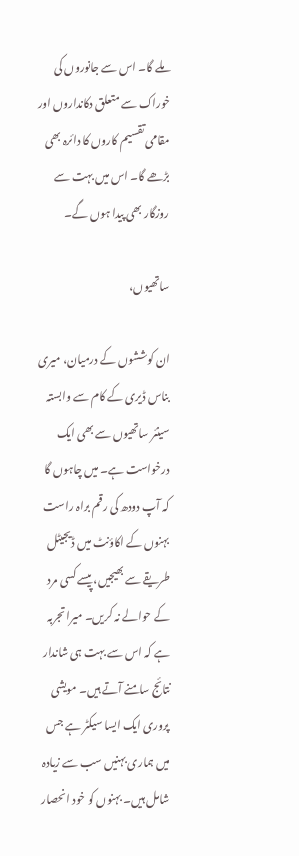ملے گا۔ اس سے جانوروں کی خوراک سے متعلق دکانداروں اور مقامی تقسیم کاروں کا دائرہ بھی بڑھے گا۔ اس میں بہت سے روزگار بھی پیدا ہوں گے۔

ساتھیوں،

ان کوششوں کے درمیان، میری بناس ڈیری کے کام سے وابستہ سینئر ساتھیوں سے بھی ایک درخواست ہے۔ میں چاہوں گا کہ آپ دودھ کی رقم براہ راست بہنوں کے اکاؤنٹ میں ڈیجیٹل طریقے سے بھیجیں، پیسے کسی مرد کے حوالے نہ کریں۔ میرا تجربہ ہے کہ اس سے بہت ہی شاندار نتائج سامنے آتے ہیں۔ مویشی پروری ایک ایسا سیکٹر ہے جس میں ہماری بہنیں سب سے زیادہ شامل ہیں۔ بہنوں کو خود انحصار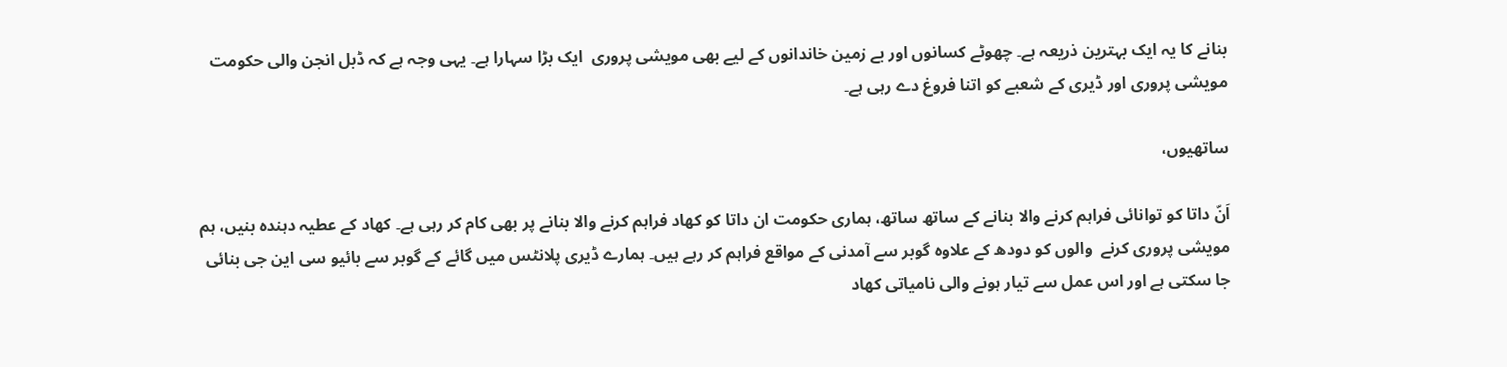بنانے کا یہ ایک بہترین ذریعہ ہے۔ چھوٹے کسانوں اور بے زمین خاندانوں کے لیے بھی مویشی پروری  ایک بڑا سہارا ہے۔ یہی وجہ ہے کہ ڈبل انجن والی حکومت مویشی پروری اور ڈیری کے شعبے کو اتنا فروغ دے رہی ہے۔

ساتھیوں،

اَنّ داتا کو توانائی فراہم کرنے والا بنانے کے ساتھ ساتھ، ہماری حکومت ان داتا کو کھاد فراہم کرنے والا بنانے پر بھی کام کر رہی ہے۔ کھاد کے عطیہ دہندہ بنیں، ہم مویشی پروری کرنے  والوں کو دودھ کے علاوہ گوبر سے آمدنی کے مواقع فراہم کر رہے ہیں۔ ہمارے ڈیری پلانٹس میں گائے کے گوبر سے بائیو سی این جی بنائی جا سکتی ہے اور اس عمل سے تیار ہونے والی نامیاتی کھاد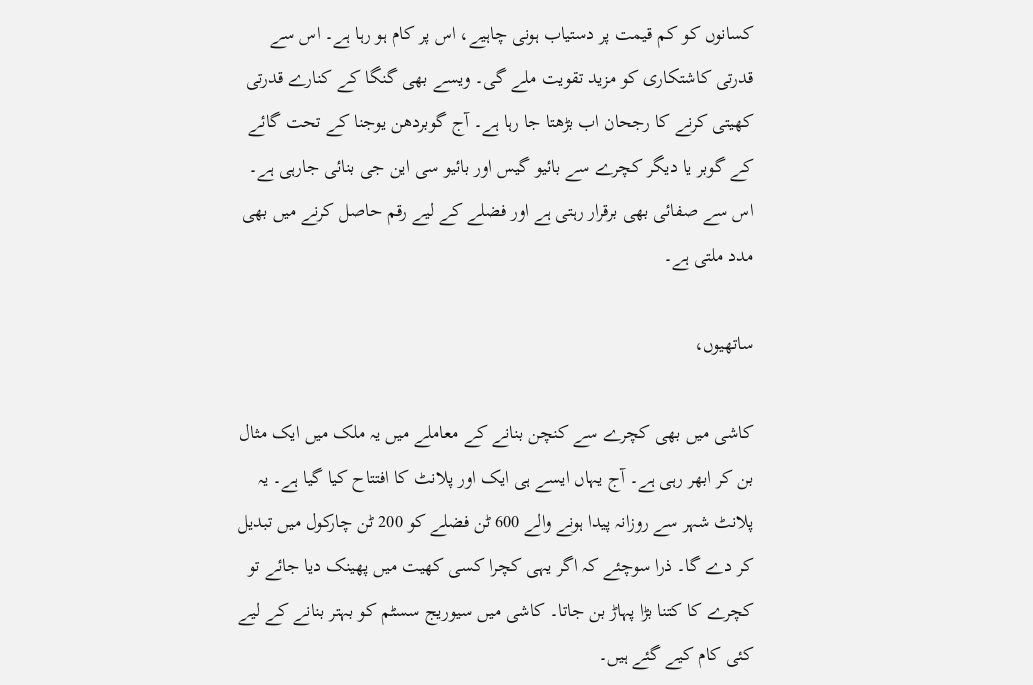کسانوں کو کم قیمت پر دستیاب ہونی چاہیے، اس پر کام ہو رہا ہے۔ اس سے قدرتی کاشتکاری کو مزید تقویت ملے گی۔ ویسے بھی گنگا کے کنارے قدرتی کھیتی کرنے کا رجحان اب بڑھتا جا رہا ہے۔ آج گوبردھن یوجنا کے تحت گائے کے گوبر یا دیگر کچرے سے بائیو گیس اور بائیو سی این جی بنائی جارہی ہے۔ اس سے صفائی بھی برقرار رہتی ہے اور فضلے کے لیے رقم حاصل کرنے میں بھی مدد ملتی ہے۔

ساتھیوں،

کاشی میں بھی کچرے سے کنچن بنانے کے معاملے میں یہ ملک میں ایک مثال  بن کر ابھر رہی ہے۔ آج یہاں ایسے ہی ایک اور پلانٹ کا افتتاح کیا گیا ہے۔ یہ پلانٹ شہر سے روزانہ پیدا ہونے والے 600 ٹن فضلے کو 200 ٹن چارکول میں تبدیل کر دے گا۔ ذرا سوچئے کہ اگر یہی کچرا کسی کھیت میں پھینک دیا جائے تو کچرے کا کتنا بڑا پہاڑ بن جاتا۔ کاشی میں سیوریج سسٹم کو بہتر بنانے کے لیے کئی کام کیے گئے ہیں۔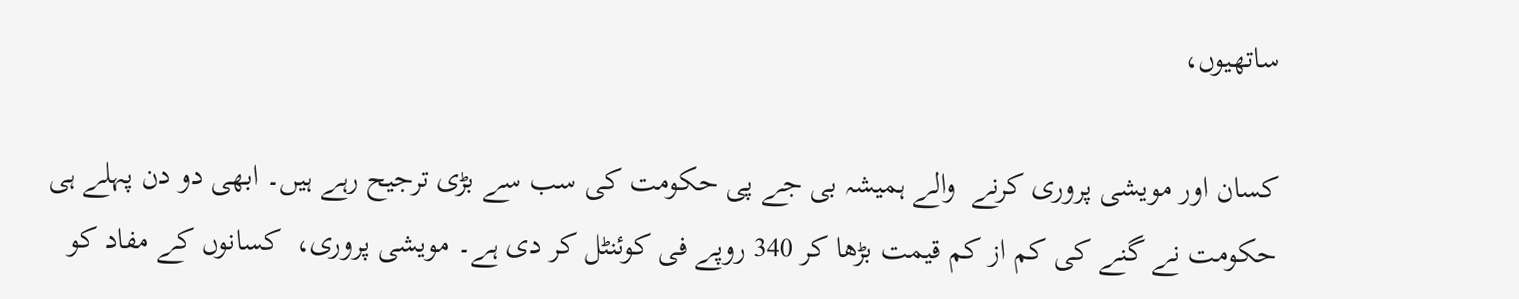ساتھیوں،

کسان اور مویشی پروری کرنے  والے ہمیشہ بی جے پی حکومت کی سب سے بڑی ترجیح رہے ہیں۔ ابھی دو دن پہلے ہی حکومت نے گنے کی کم از کم قیمت بڑھا کر 340 روپے فی کوئنٹل کر دی ہے۔ مویشی پروری،  کسانوں کے مفاد کو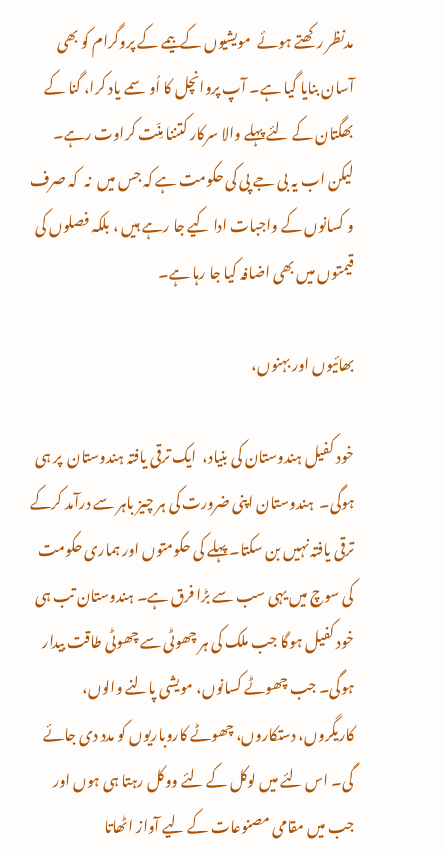مدنظر رکھتے ہوئے  مویشیوں کے بیمے کے پروگرام کو بھی آسان بنایا گیا ہے۔ آپ پروانچل کا اُو سمے یاد کرا، گنا کے بھگتان کے لئے پہلے والا سرکار کتننا مِنّت کراوت رہے۔ لیکن اب یہ بی جے پی کی حکومت ہے کہ جس میں  نہ  کہ صرف و کسانوں کے واجبات ادا کیے جا رہے ہیں ، بلکہ فصلوں کی قیمتوں میں بھی اضافہ کیا جا رہا ہے۔

بھائیوں اور بہنوں،

خود کفیل ہندوستان کی بنیاد،  ایک ترقی یافتہ ہندوستان  پر ہی ہوگی۔  ہندوستان اپنی ضرورت کی ہر چیز باہر سے درآمد کرکے ترقی یافتہ نہیں بن سکتا۔ پہلے کی حکومتوں اور ہماری حکومت کی سوچ میں یہی سب سے بڑا فرق ہے۔ ہندوستان تب ہی خود کفیل ہوگا جب ملک کی ہر چھوٹی سے چھوٹی طاقت بیدار ہوگی۔ جب چھوٹے کسانوں، مویشی پالنے والوں، کاریگروں، دستکاروں، چھوٹے کاروباریوں کو مدد دی جائے گی۔ اس لئے میں لوکل کے لئے ووکل رہتا ہی ہوں اور جب میں مقامی مصنوعات کے لیے آواز اٹھاتا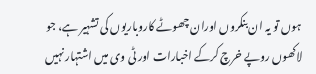ہوں تو یہ ان بنکروں اوران چھوٹے کاروباریوں کی تشہیر ہے، جو لاکھوں روپے خرچ کرکے اخبارات اور ٹی وی میں اشتہار نہیں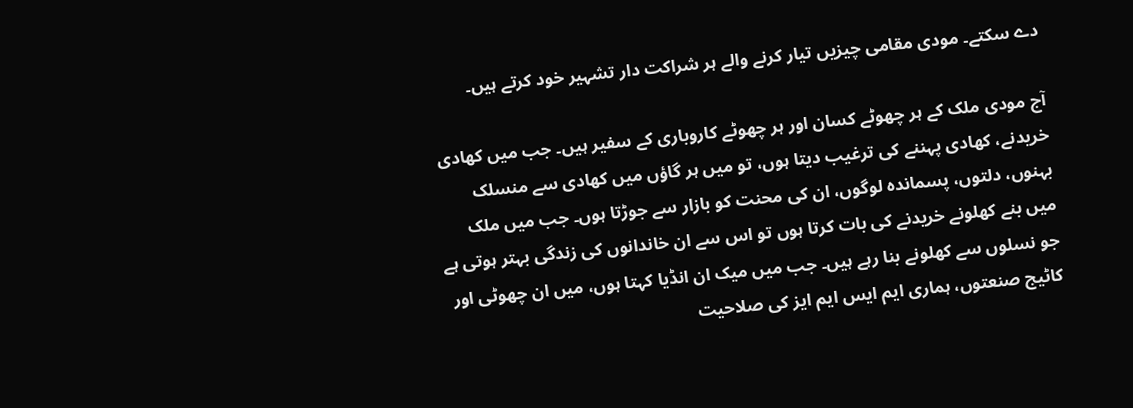دے سکتے۔ مودی مقامی چیزیں تیار کرنے والے ہر شراکت دار تشہیر خود کرتے ہیں۔

آج مودی ملک کے ہر چھوٹے کسان اور ہر چھوٹے کاروباری کے سفیر ہیں۔ جب میں کھادی خریدنے، کھادی پہننے کی ترغیب دیتا ہوں، تو میں ہر گاؤں میں کھادی سے منسلک بہنوں، دلتوں، پسماندہ لوگوں، ان کی محنت کو بازار سے جوڑتا ہوں۔ جب میں ملک میں بنے کھلونے خریدنے کی بات کرتا ہوں تو اس سے ان خاندانوں کی زندگی بہتر ہوتی ہے جو نسلوں سے کھلونے بنا رہے ہیں۔ جب میں میک ان انڈیا کہتا ہوں، میں ان چھوٹی اور کاٹیج صنعتوں، ہماری ایم ایس ایم ایز کی صلاحیت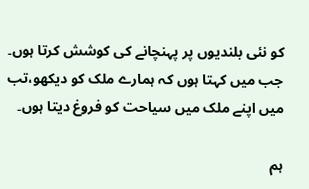کو نئی بلندیوں پر پہنچانے کی کوشش کرتا ہوں۔ جب میں کہتا ہوں کہ ہمارے ملک کو دیکھو،تب میں اپنے ملک میں سیاحت کو فروغ دیتا ہوں۔

ہم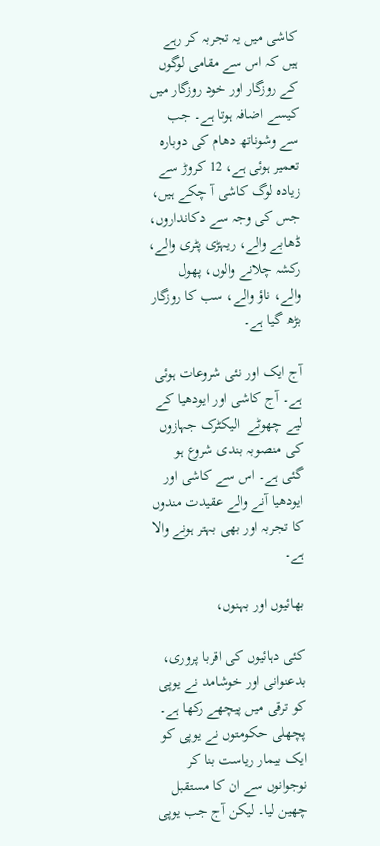کاشی میں یہ تجربہ کر رہے ہیں کہ اس سے مقامی لوگوں کے روزگار اور خود روزگار میں کیسے اضافہ ہوتا ہے۔ جب سے وشوناتھ دھام کی دوبارہ تعمیر ہوئی ہے، 12 کروڑ سے زیادہ لوگ کاشی آ چکے ہیں،  جس کی وجہ سے دکانداروں، ڈھابے والے، ریہڑی پٹری والے، رکشہ چلانے والوں، پھول والے، ناؤ والے، سب کا روزگار بڑھ گیا ہے۔

آج ایک اور نئی شروعات ہوئی ہے۔ آج کاشی اور ایودھیا کے لیے چھوٹے  الیکٹرک جہازوں کی منصوبہ بندی شروع ہو گئی ہے۔ اس سے کاشی اور ایودھیا آنے والے عقیدت مندوں کا تجربہ اور بھی بہتر ہونے والا ہے۔

بھائیوں اور بہنوں،

کئی دہائیوں کی اقربا پروری، بدعنوانی اور خوشامد نے یوپی کو ترقی میں پیچھے رکھا ہے۔ پچھلی حکومتوں نے یوپی کو ایک بیمار ریاست بنا کر نوجوانوں سے ان کا مستقبل چھین لیا۔ لیکن آج جب یوپی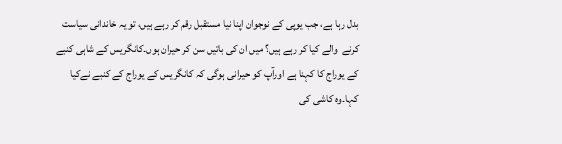بدل رہا ہے، جب یوپی کے نوجوان اپنا نیا مستقبل رقم کر رہے ہیں، تو یہ خاندانی سیاست کرنے  والے کیا کر رہے ہیں؟ میں ان کی باتیں سن کر حیران ہوں۔کانگریس کے شاہی کنبے کے یوراج کا کہنا ہے اورآپ کو حیرانی ہوگی کہ کانگریس کے یوراج کے کنبے نےکیا کہا۔وہ کاشی کی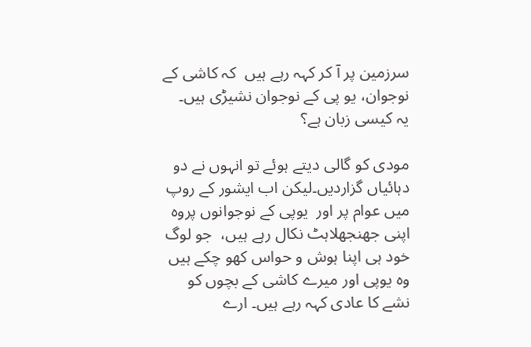سرزمین پر آ کر کہہ رہے ہیں  کہ کاشی کے نوجوان، یو پی کے نوجوان نشیڑی ہیں۔ یہ کیسی زبان ہے؟

مودی کو گالی دیتے ہوئے تو انہوں نے دو دہائیاں گزاردیں۔لیکن اب ایشور کے روپ میں عوام پر اور  یوپی کے نوجوانوں پروہ اپنی جھنجھلاہٹ نکال رہے ہیں،  جو لوگ خود ہی اپنا ہوش و حواس کھو چکے ہیں وہ یوپی اور میرے کاشی کے بچوں کو نشے کا عادی کہہ رہے ہیں۔ ارے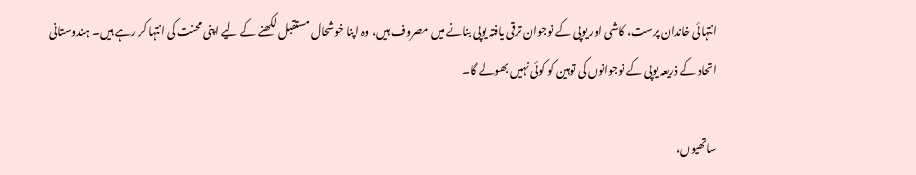انتہائی خاندان پرست، کاشی اور یوپی کے نوجوان ترقی یافتہ یوپی بنانے میں مصروف ہیں، وہ اپنا خوشحال مستقبل لکھنے کے لیے اپنی محنت کی انتہا کر رہے ہیں۔ ہندوستانی اتحاد کے ذریعہ یوپی کے نوجوانوں کی توہین کو کوئی نہیں بھولے گا۔

ساتھیوں،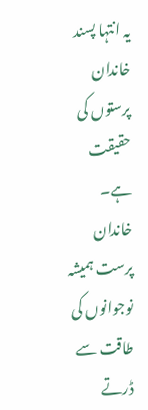یہ انتہا پسند خاندان پرستوں کی حقیقت ہے۔ خاندان پرست ہمیشہ نوجوانوں کی طاقت سے ڈرتے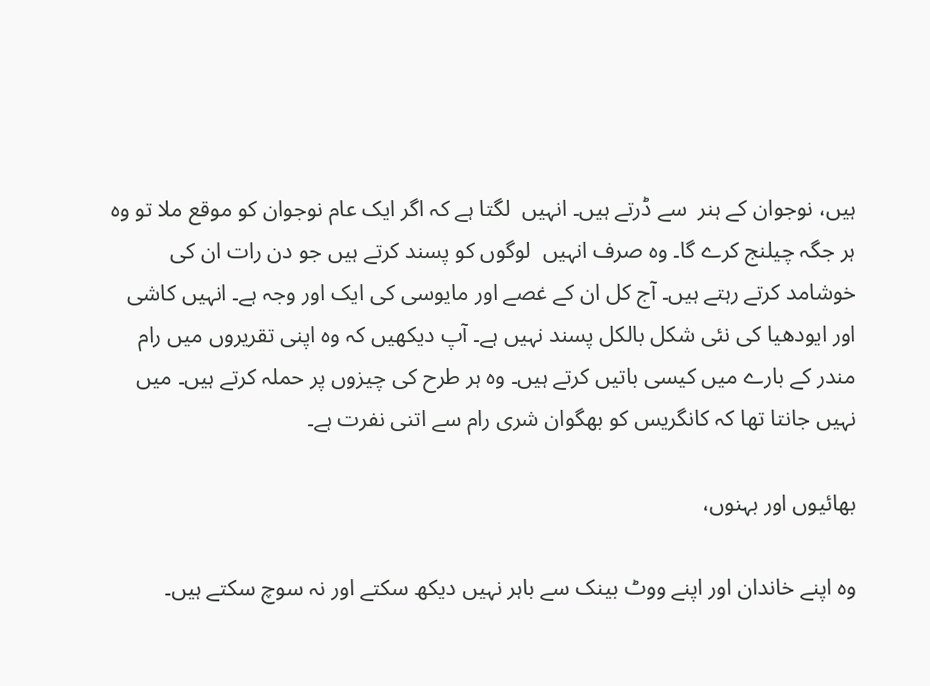ہیں، نوجوان کے ہنر  سے ڈرتے ہیں۔ انہیں  لگتا ہے کہ اگر ایک عام نوجوان کو موقع ملا تو وہ ہر جگہ چیلنج کرے گا۔ وہ صرف انہیں  لوگوں کو پسند کرتے ہیں جو دن رات ان کی  خوشامد کرتے رہتے ہیں۔ آج کل ان کے غصے اور مایوسی کی ایک اور وجہ ہے۔ انہیں کاشی اور ایودھیا کی نئی شکل بالکل پسند نہیں ہے۔ آپ دیکھیں کہ وہ اپنی تقریروں میں رام مندر کے بارے میں کیسی باتیں کرتے ہیں۔ وہ ہر طرح کی چیزوں پر حملہ کرتے ہیں۔ میں نہیں جانتا تھا کہ کانگریس کو بھگوان شری رام سے اتنی نفرت ہے۔

بھائیوں اور بہنوں،

وہ اپنے خاندان اور اپنے ووٹ بینک سے باہر نہیں دیکھ سکتے اور نہ سوچ سکتے ہیں۔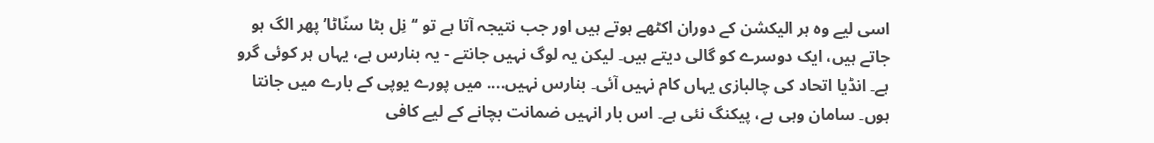اسی لیے وہ ہر الیکشن کے دوران اکٹھے ہوتے ہیں اور جب نتیجہ آتا ہے تو ‘‘نِل بٹا سنّاٹا’ پھر الگ ہو جاتے ہیں، ایک دوسرے کو گالی دیتے ہیں۔ لیکن یہ لوگ نہیں جانتے - یہ بنارس ہے، یہاں ہر کوئی گرو ہے۔ انڈیا اتحاد کی چالبازی یہاں کام نہیں آئی۔ بنارس نہیں.... میں پورے یوپی کے بارے میں جانتا ہوں۔ سامان وہی ہے، پیکنگ نئی ہے۔ اس بار انہیں ضمانت بچانے کے لیے کافی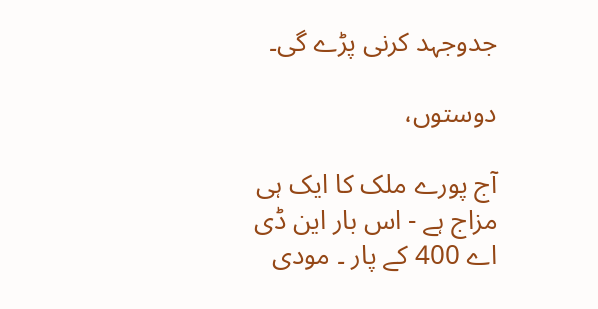جدوجہد کرنی پڑے گی۔

دوستوں،

آج پورے ملک کا ایک ہی مزاج ہے - اس بار این ڈی اے 400 کے پار ۔ مودی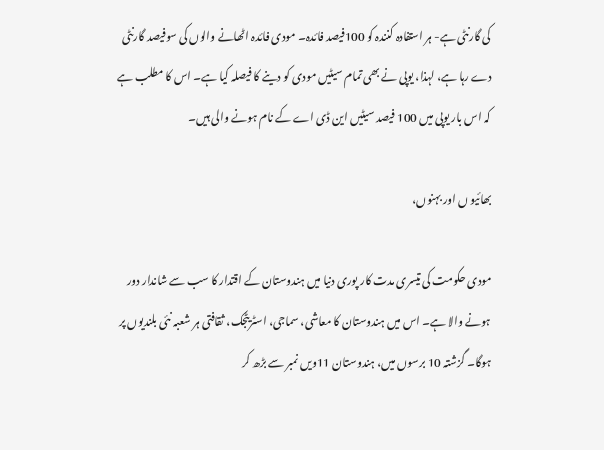کی گارنٹی ہے- ہر استفادہ کنندہ کو 100فیصد فائدہ۔ مودی فائدہ اٹھانے والوں کی سوفیصد گارنٹی دے رہا ہے، لہذا، یوپی نے بھی تمام سیٹیں مودی کو دینے کا فیصلہ کیا ہے۔ اس کا مطلب ہے کہ اس بار یوپی میں 100 فیصد سیٹیں این ڈی اے کے نام ہونے والی ہیں۔

بھائیو ں اور بہنوں،

مودی حکومت کی تیسری مدت کار پوری دنیا میں ہندوستان کے اقتدار کا سب سے شاندار دور ہونے والا ہے۔ اس میں ہندوستان کا معاشی، سماجی، اسٹریٹجک، ثقافتی ہر شعبہ نئی بلندیوں پر ہوگا۔ گزشتہ 10 برسوں میں، ہندوستان 11ویں نمبر سے بڑھ کر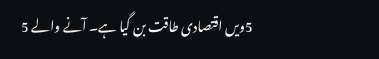5ویں اقتصادی طاقت بن گیا ہے۔ آنے والے 5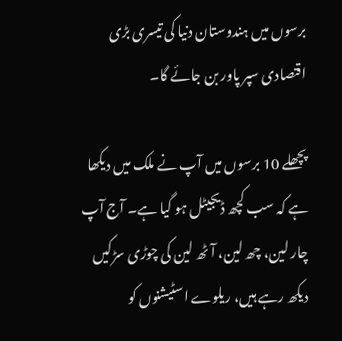برسوں میں ہندوستان دنیا کی تیسری بڑی اقتصادی سپر پاور بن جائے گا۔

پچھلے 10 برسوں میں آپ نے ملک میں دیکھا ہے کہ سب کچھ ڈیجیٹل ہو گیا ہے۔ آج آپ چار لین، چھ لین، آٹھ لین کی چوڑی سڑکیں دیکھ رہے ہیں، ریلوے اسٹیشنوں کو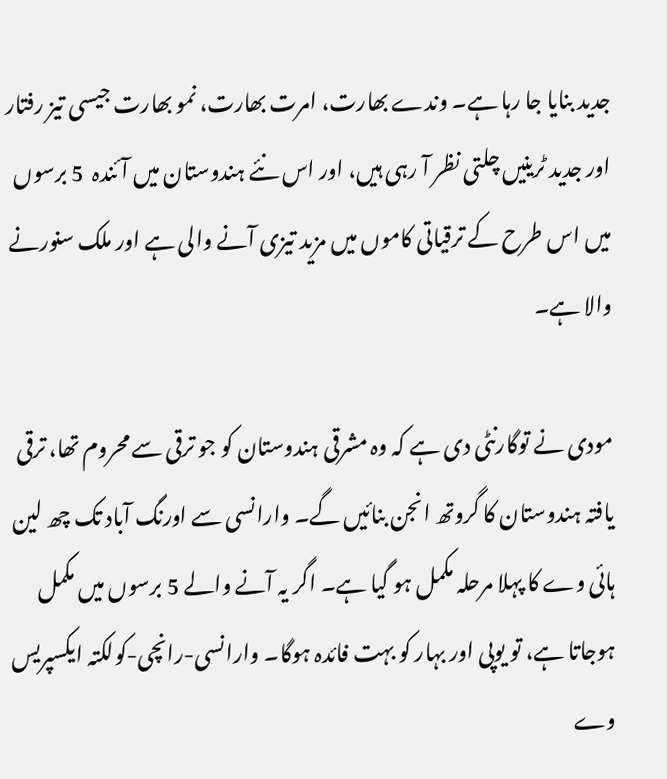جدید بنایا جا رہا ہے۔ وندے بھارت، امرت بھارت، نمو بھارت جیسی تیز رفتار اور جدید ٹرینیں چلتی نظر آ رہی ہیں، اور اس نئے ہندوستان میں آئندہ  5 برسوں میں اس طرح کے ترقیاتی کاموں میں مزید تیزی آنے والی ہے اور ملک سنورنے والا ہے۔

مودی نے توگارنٹی دی ہے کہ وہ مشرقی ہندوستان کو جو ترقی سے محروم تھا، ترقی یافتہ ہندوستان کا گروتھ انجن بنائیں گے۔ وارانسی سے اورنگ آباد تک چھ لین ہائی وے کا پہلا مرحلہ مکمل ہو گیا ہے۔ اگر یہ آنے والے 5 برسوں میں مکمل ہوجاتا ہے، تو یوپی اور بہار کو بہت فائدہ ہوگا۔ وارانسی-رانچی-کولکتہ ایکسپریس وے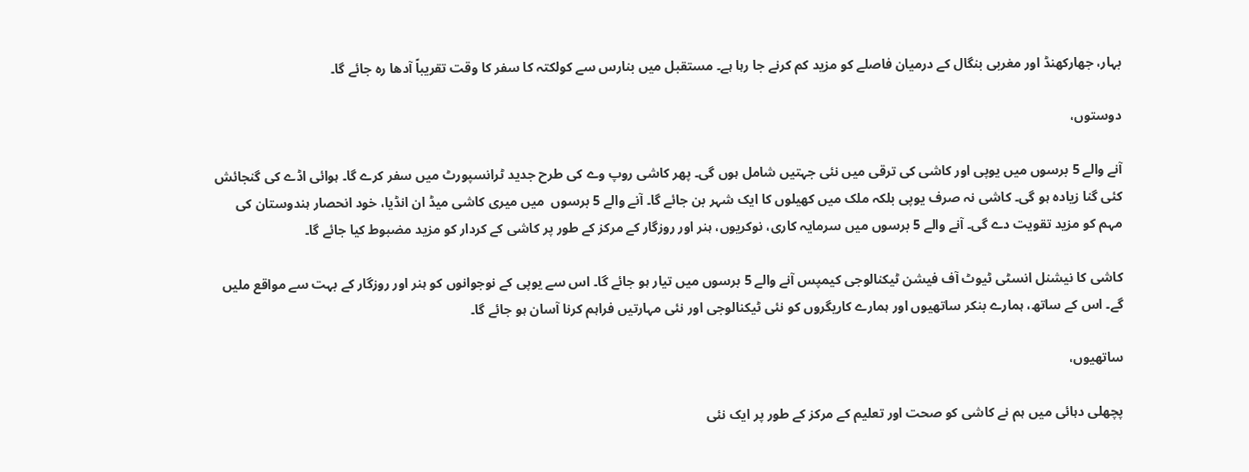بہار، جھارکھنڈ اور مغربی بنگال کے درمیان فاصلے کو مزید کم کرنے جا رہا ہے۔ مستقبل میں بنارس سے کولکتہ کا سفر کا وقت تقریباً آدھا رہ جائے گا۔

دوستوں،

آنے والے 5 برسوں میں یوپی اور کاشی کی ترقی میں نئی جہتیں شامل ہوں گی۔ پھر کاشی روپ وے کی طرح جدید ٹرانسپورٹ میں سفر کرے گا۔ ہوائی اڈے کی گنجائش کئی گنا زیادہ ہو گی۔ کاشی نہ صرف یوپی بلکہ ملک میں کھیلوں کا ایک شہر بن جائے گا۔ آنے والے 5 برسوں  میں میری کاشی میڈ ان انڈیا، خود انحصار ہندوستان کی مہم کو مزید تقویت دے گی۔ آنے والے 5 برسوں میں سرمایہ کاری، نوکریوں، ہنر اور روزگار کے مرکز کے طور پر کاشی کے کردار کو مزید مضبوط کیا جائے گا۔

کاشی کا نیشنل انسٹی ٹیوٹ آف فیشن ٹیکنالوجی کیمپس آنے والے 5 برسوں میں تیار ہو جائے گا۔ اس سے یوپی کے نوجوانوں کو ہنر اور روزگار کے بہت سے مواقع ملیں گے۔ اس کے ساتھ، ہمارے بنکر ساتھیوں اور ہمارے کاریگروں کو نئی ٹیکنالوجی اور نئی مہارتیں فراہم کرنا آسان ہو جائے گا۔

ساتھیوں،

پچھلی دہائی میں ہم نے کاشی کو صحت اور تعلیم کے مرکز کے طور پر ایک نئی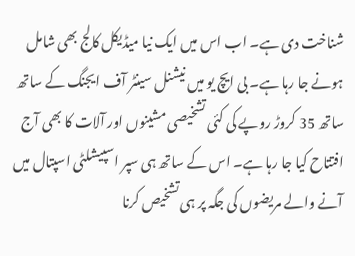شناخت دی ہے۔ اب اس میں ایک نیا میڈیکل کالج بھی شامل ہونے جا رہا ہے۔ بی ایچ یو میں نیشنل سینٹر آف ایجنگ کے ساتھ ساتھ 35 کروڑ روپے کی کئی تشخیصی مشینوں اور آلات کا بھی آج افتتاح کیا جا رہا ہے۔ اس کے ساتھ ہی سپر اسپیشلٹی اسپتال میں آنے والے مریضوں کی جگہ پر ہی تشخیص کرنا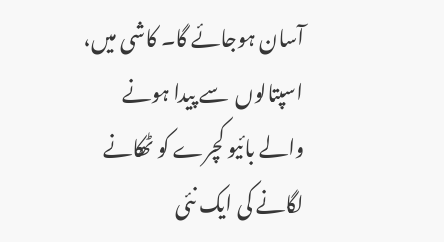آسان ہوجائے گا۔ کاشی میں، اسپتالوں  سے پیدا ہونے والے بائیو کچرے کو ٹھکانے لگانے کی ایک نئی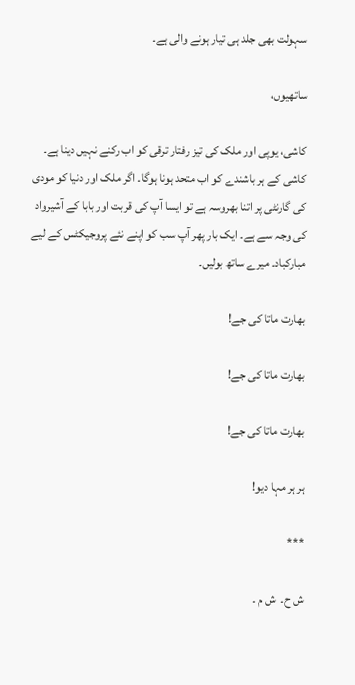سہولت بھی جلد ہی تیار ہونے والی ہے۔

ساتھیوں،

کاشی، یوپی اور ملک کی تیز رفتار ترقی کو اب رکنے نہیں دینا ہے۔ کاشی کے ہر باشندے کو اب متحد ہونا ہوگا۔ اگر ملک اور دنیا کو مودی کی گارنٹی پر اتنا بھروسہ ہے تو ایسا آپ کی قربت اور بابا کے آشیرواد کی وجہ سے ہے۔ ایک بار پھر آپ سب کو اپنے نئے پروجیکٹس کے لیے مبارکباد۔ میرے ساتھ بولیں۔

بھارت ماتا کی جے!

بھارت ماتا کی جے!

بھارت ماتا کی جے!

ہر ہر مہا دیو!

***

ش ح۔  ش م ۔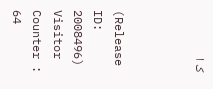ک ا



(Release ID: 2008496) Visitor Counter : 64